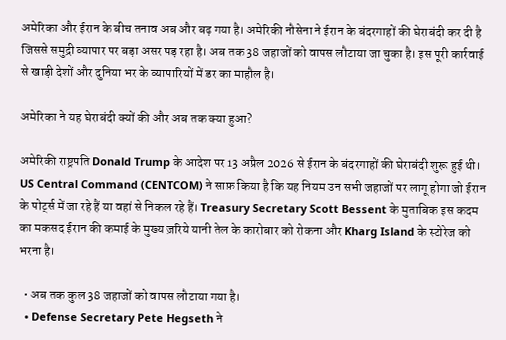अमेरिका और ईरान के बीच तनाव अब और बढ़ गया है। अमेरिकी नौसेना ने ईरान के बंदरगाहों की घेराबंदी कर दी है जिससे समुद्री व्यापार पर बड़ा असर पड़ रहा है। अब तक 38 जहाजों को वापस लौटाया जा चुका है। इस पूरी कार्रवाई से खाड़ी देशों और दुनिया भर के व्यापारियों में डर का माहौल है।

अमेरिका ने यह घेराबंदी क्यों की और अब तक क्या हुआ?

अमेरिकी राष्ट्रपति Donald Trump के आदेश पर 13 अप्रैल 2026 से ईरान के बंदरगाहों की घेराबंदी शुरू हुई थी। US Central Command (CENTCOM) ने साफ़ किया है कि यह नियम उन सभी जहाजों पर लागू होगा जो ईरान के पोर्ट्स में जा रहे हैं या वहां से निकल रहे हैं। Treasury Secretary Scott Bessent के मुताबिक इस कदम का मकसद ईरान की कमाई के मुख्य ज़रिये यानी तेल के कारोबार को रोकना और Kharg Island के स्टोरेज को भरना है।

  • अब तक कुल 38 जहाजों को वापस लौटाया गया है।
  • Defense Secretary Pete Hegseth ने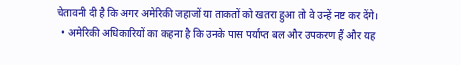चेतावनी दी है कि अगर अमेरिकी जहाजों या ताकतों को खतरा हुआ तो वे उन्हें नष्ट कर देंगे।
  • अमेरिकी अधिकारियों का कहना है कि उनके पास पर्याप्त बल और उपकरण हैं और यह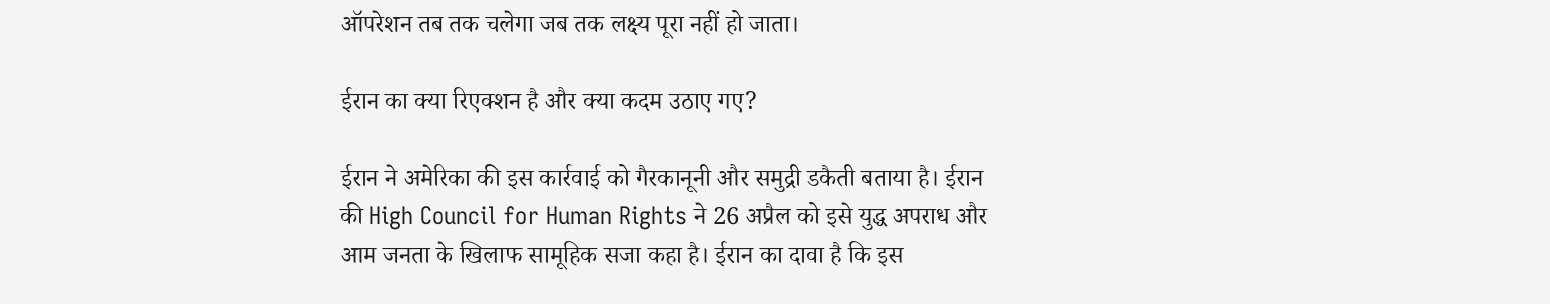ऑपरेशन तब तक चलेगा जब तक लक्ष्य पूरा नहीं हो जाता।

ईरान का क्या रिएक्शन है और क्या कदम उठाए गए?

ईरान ने अमेरिका की इस कार्रवाई को गैरकानूनी और समुद्री डकैती बताया है। ईरान की High Council for Human Rights ने 26 अप्रैल को इसे युद्ध अपराध और आम जनता के खिलाफ सामूहिक सजा कहा है। ईरान का दावा है कि इस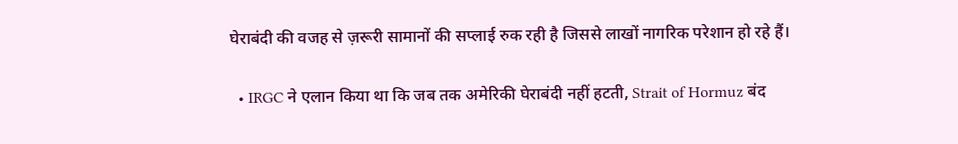घेराबंदी की वजह से ज़रूरी सामानों की सप्लाई रुक रही है जिससे लाखों नागरिक परेशान हो रहे हैं।

  • IRGC ने एलान किया था कि जब तक अमेरिकी घेराबंदी नहीं हटती, Strait of Hormuz बंद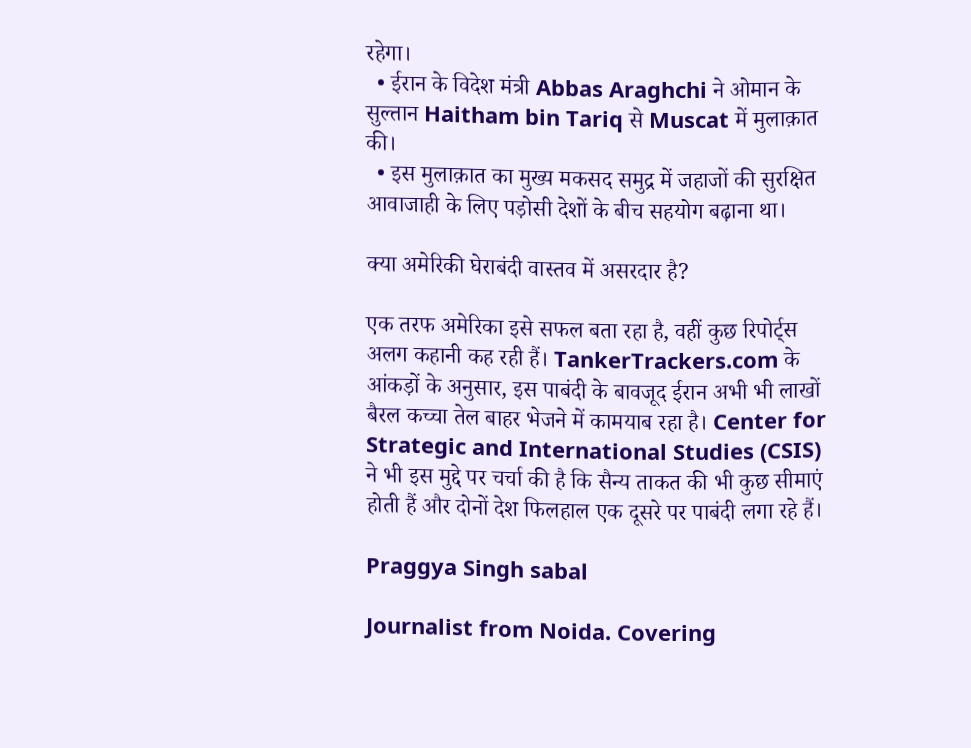रहेगा।
  • ईरान के विदेश मंत्री Abbas Araghchi ने ओमान के सुल्तान Haitham bin Tariq से Muscat में मुलाक़ात की।
  • इस मुलाक़ात का मुख्य मकसद समुद्र में जहाजों की सुरक्षित आवाजाही के लिए पड़ोसी देशों के बीच सहयोग बढ़ाना था।

क्या अमेरिकी घेराबंदी वास्तव में असरदार है?

एक तरफ अमेरिका इसे सफल बता रहा है, वहीं कुछ रिपोर्ट्स अलग कहानी कह रही हैं। TankerTrackers.com के आंकड़ों के अनुसार, इस पाबंदी के बावजूद ईरान अभी भी लाखों बैरल कच्चा तेल बाहर भेजने में कामयाब रहा है। Center for Strategic and International Studies (CSIS) ने भी इस मुद्दे पर चर्चा की है कि सैन्य ताकत की भी कुछ सीमाएं होती हैं और दोनों देश फिलहाल एक दूसरे पर पाबंदी लगा रहे हैं।

Praggya Singh sabal

Journalist from Noida. Covering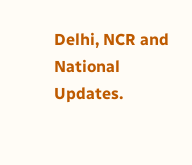Delhi, NCR and National Updates.